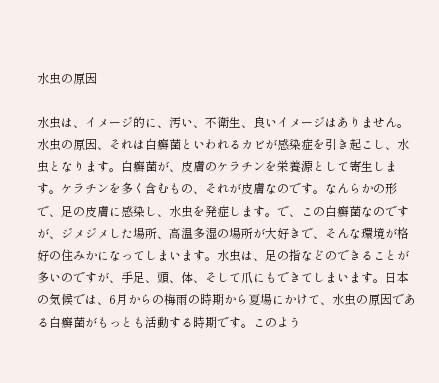水虫の原因

水虫は、イメージ的に、汚い、不衛生、良いイメージはありません。水虫の原因、それは白癬菌といわれるカビが感染症を引き起こし、水虫となります。白癬菌が、皮膚のケラチンを栄養源として寄生します。ケラチンを多く含むもの、それが皮膚なのです。なんらかの形で、足の皮膚に感染し、水虫を発症します。で、この白癬菌なのですが、ジメジメした場所、高温多湿の場所が大好きで、そんな環境が格好の住みかになってしまいます。水虫は、足の指などのできることが多いのですが、手足、頭、体、そして爪にもできてしまいます。日本の気候では、6月からの梅雨の時期から夏場にかけて、水虫の原因である白癬菌がもっとも活動する時期です。このよう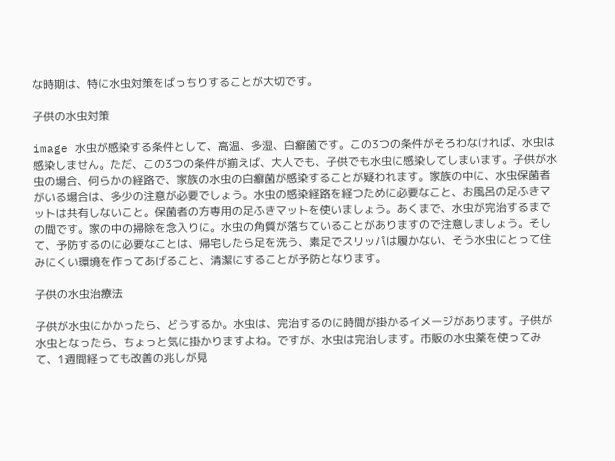な時期は、特に水虫対策をばっちりすることが大切です。

子供の水虫対策

image 水虫が感染する条件として、高温、多湿、白癬菌です。この3つの条件がそろわなければ、水虫は感染しません。ただ、この3つの条件が揃えば、大人でも、子供でも水虫に感染してしまいます。子供が水虫の場合、何らかの経路で、家族の水虫の白癬菌が感染することが疑われます。家族の中に、水虫保菌者がいる場合は、多少の注意が必要でしょう。水虫の感染経路を経つために必要なこと、お風呂の足ふきマットは共有しないこと。保菌者の方専用の足ふきマットを使いましょう。あくまで、水虫が完治するまでの間です。家の中の掃除を念入りに。水虫の角質が落ちていることがありますので注意しましょう。そして、予防するのに必要なことは、帰宅したら足を洗う、素足でスリッパは履かない、そう水虫にとって住みにくい環境を作ってあげること、清潔にすることが予防となります。

子供の水虫治療法

子供が水虫にかかったら、どうするか。水虫は、完治するのに時間が掛かるイメージがあります。子供が水虫となったら、ちょっと気に掛かりますよね。ですが、水虫は完治します。市販の水虫薬を使ってみて、1週間経っても改善の兆しが見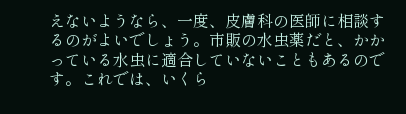えないようなら、一度、皮膚科の医師に相談するのがよいでしょう。市販の水虫薬だと、かかっている水虫に適合していないこともあるのです。これでは、いくら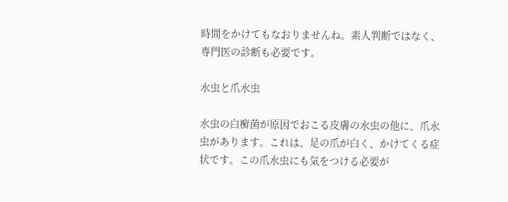時間をかけてもなおりませんね。素人判断ではなく、専門医の診断も必要です。

水虫と爪水虫

水虫の白癬菌が原因でおこる皮膚の水虫の他に、爪水虫があります。これは、足の爪が白く、かけてくる症状です。この爪水虫にも気をつける必要が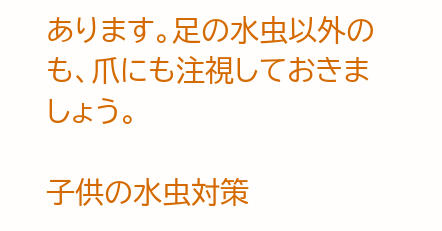あります。足の水虫以外のも、爪にも注視しておきましょう。

子供の水虫対策